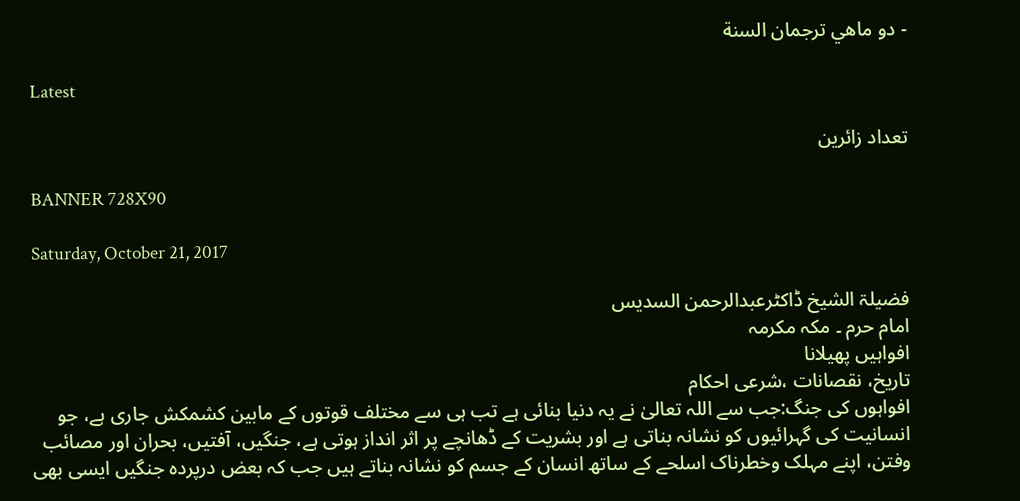- دو ماهي ترجمان السنة

Latest

تعداد زائرين

BANNER 728X90

Saturday, October 21, 2017

فضیلۃ الشیخ ڈاکٹرعبدالرحمن السدیس
امام حرم ۔ مکہ مکرمہ
افواہیں پھیلانا
تاریخ، نقصانات ،شرعی احکام
افواہوں کی جنگ:جب سے اللہ تعالیٰ نے یہ دنیا بنائی ہے تب ہی سے مختلف قوتوں کے مابین کشمکش جاری ہے، جو انسانیت کی گہرائیوں کو نشانہ بناتی ہے اور بشریت کے ڈھانچے پر اثر انداز ہوتی ہے، جنگیں، آفتیں، بحران اور مصائب وفتن، اپنے مہلک وخطرناک اسلحے کے ساتھ انسان کے جسم کو نشانہ بناتے ہیں جب کہ بعض درپردہ جنگیں ایسی بھی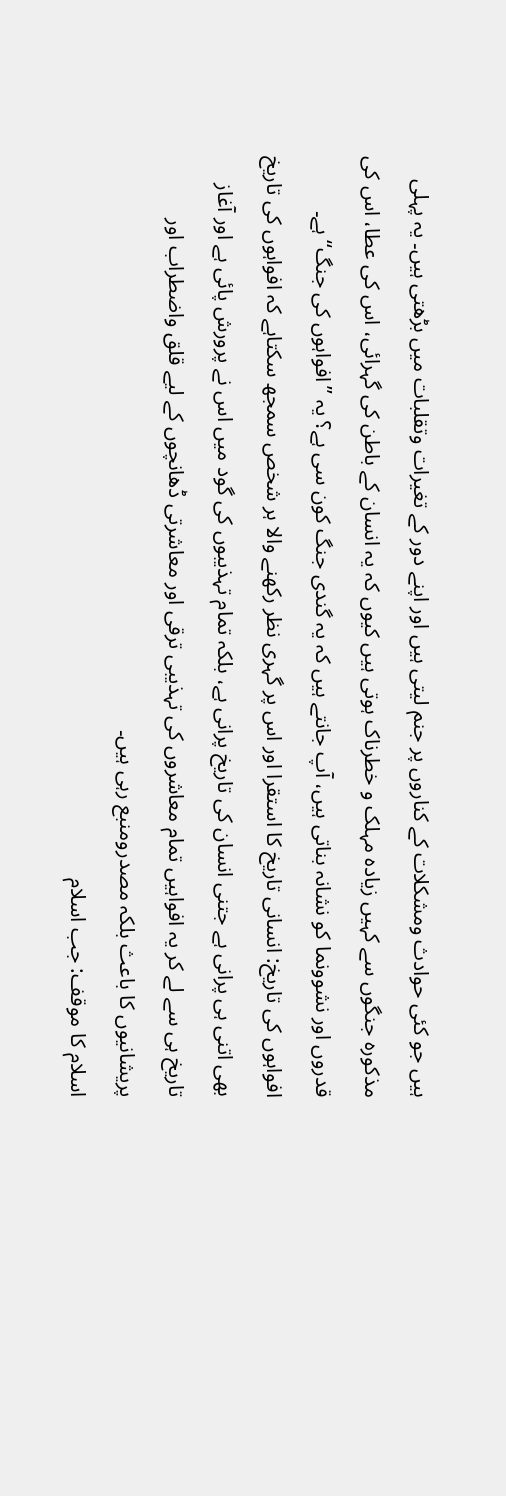ہیں جو کئی حوادث ومشکلات کے کناروں پر جنم لیتی ہیں اور اپنے دور کے تغیرات وتقلبات میں بڑھتی ہیں۔ یہ پہلی مذکورہ جنگوں سے کہیں زیادہ مہلک و خطرناک ہوتی ہیں کیوں کہ یہ انسان کے باطن کی گہرائی، اس کی عطا، اس کی قدروں اور نشوونما کو نشانہ بناتی ہیں، آپ جانتے ہیں کہ یہ گندی جنگ کون سی ہے؟ یہ ’’افواہوں کی جنگ‘‘ ہے۔
افواہوں کی تاریخ: انسانی تاریخ کا استقرا اور اس پر گہری نظر رکھنے والا ہر شخص سمجھ سکتاہے کہ افواہوں کی تاریخ بھی اتنی ہی پرانی ہے جتنی انسان کی تاریخ پرانی ہے، بلکہ تمام تہذیبوں کی گود میں اس نے پرورش پائی ہے اور آغاز تاریخ ہی سے لے کر یہ افواہیں تمام معاشروں کی تہذیبی ترقی اور معاشرتی ڈھانچوں کے لیے قلق واضطراب اور پریشانیوں کا باعث بلکہ مصدرومنبع رہی ہیں۔
اسلام کا موقف: جب اسلام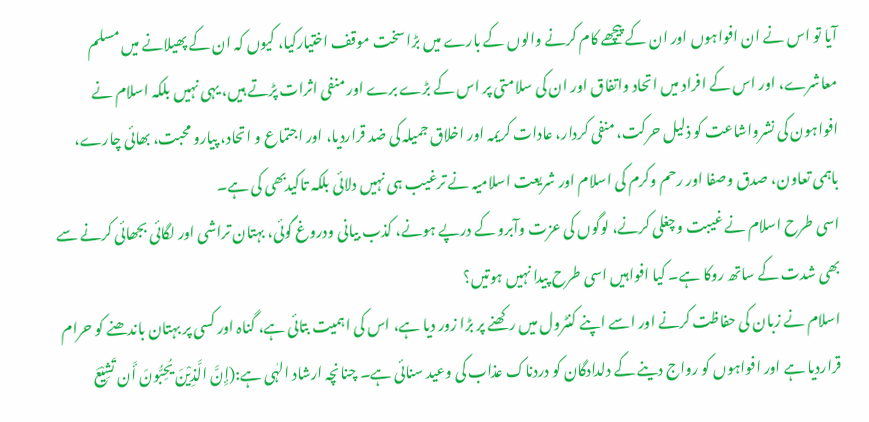آیا تو اس نے ان افواہوں اور ان کے پیچھے کام کرنے والوں کے بارے میں بڑا سخت موقف اختیارکیا، کیوں کہ ان کے پھیلانے میں مسلم معاشرے، اور اس کے افراد میں اتحاد واتفاق اور ان کی سلامتی پر اس کے بڑے برے اور منفی اثرات پڑتے ہیں، یہی نہیں بلکہ اسلام نے افواہون کی نشرواشاعت کو ذلیل حرکت، منفی کردار، عادات کریمہ اور اخلاق جمیلہ کی ضد قراردیا، اور اجتماع و اتحاد، پیارو محبت، بھائی چارے، باہمی تعاون، صدق وصفا اور رحم وکرم کی اسلام اور شریعت اسلامیہ نے ترغیب ہی نہیں دلائی بلکہ تاکیدبھی کی ہے۔
اسی طرح اسلام نے غیبت وچغلی کرنے، لوگوں کی عزت وآبرو کے درپے ہونے، کذب بیانی ودروغ گوئی، بہتان تراشی اور لگائی بجھائی کرنے سے بھی شدت کے ساتھ روکا ہے۔ کیا افواہیں اسی طرح پیدا نہیں ہوتیں؟
اسلام نے زبان کی حفاظت کرنے اور اسے اپنے کنٹرول میں رکھنے پر بڑا زور دیا ہے، اس کی اہمیت بتائی ہے، گناہ اور کسی پر بہتان باندھنے کو حرام قراردیا ہے اور افواہوں کو رواج دینے کے دلدادگان کو دردناک عذاب کی وعید سنائی ہے۔ چنانچہ ارشاد الہٰی ہے:(إِنَّ الَّذِیْنَ یُحِبُّونَ أَن تَشِیْعَ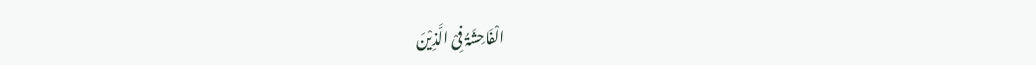الْفَاحِشَۃُ فِیْ الَّذِیْنَ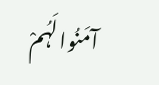آمَنُوا لَہُمْ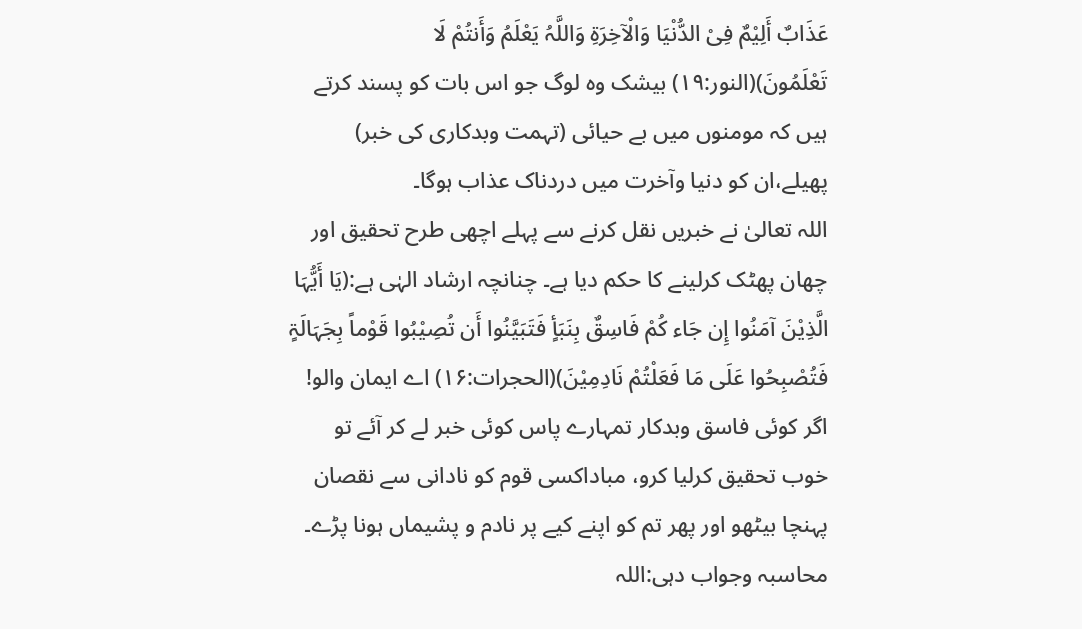عَذَابٌ أَلِیْمٌ فِیْ الدُّنْیَا وَالْآخِرَۃِ وَاللَّہُ یَعْلَمُ وَأَنتُمْ لَا تَعْلَمُونَ)(النور:۱۹) بیشک وہ لوگ جو اس بات کو پسند کرتے ہیں کہ مومنوں میں بے حیائی (تہمت وبدکاری کی خبر) پھیلے،ان کو دنیا وآخرت میں دردناک عذاب ہوگا۔
اللہ تعالیٰ نے خبریں نقل کرنے سے پہلے اچھی طرح تحقیق اور چھان پھٹک کرلینے کا حکم دیا ہے۔ چنانچہ ارشاد الہٰی ہے:(یَا أَیُّہَا الَّذِیْنَ آمَنُوا إِن جَاء کُمْ فَاسِقٌ بِنَبَأٍ فَتَبَیَّنُوا أَن تُصِیْبُوا قَوْماً بِجَہَالَۃٍ فَتُصْبِحُوا عَلَی مَا فَعَلْتُمْ نَادِمِیْنَ)(الحجرات:۱۶) اے ایمان والو! اگر کوئی فاسق وبدکار تمہارے پاس کوئی خبر لے کر آئے تو خوب تحقیق کرلیا کرو، مباداکسی قوم کو نادانی سے نقصان پہنچا بیٹھو اور پھر تم کو اپنے کیے پر نادم و پشیماں ہونا پڑے۔
محاسبہ وجواب دہی:اللہ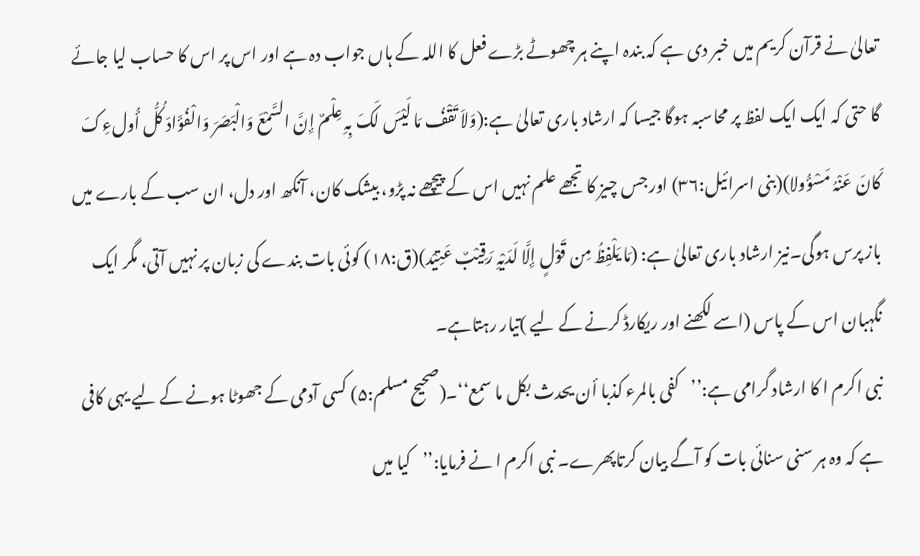تعالیٰ نے قرآن کریم میں خبر دی ہے کہ بندہ اپنے ہر چھوٹے بڑے فعل کا اللہ کے ہاں جواب دہ ہے اور اس پر اس کا حساب لیا جائے گا حتی کہ ایک ایک لفظ پر محاسبہ ہوگا جیسا کہ ارشاد باری تعالیٰ ہے:(وَلاَ تَقْفُ مَا لَیْسَ لَکَ بِہِ عِلْمٌ إِنَّ السَّمْعَ وَالْبَصَرَ وَالْفُؤَادَ کُلُّ أُولءِکَ کَانَ عَنْہُ مَسْؤُولا)(بنی اسرائیل:۳۶) اور جس چیز کا تجھے علم نہیں اس کے پیچھے نہ پڑو، بیشک کان، آنکھ اور دل، ان سب کے بارے میں باز پرس ہوگی۔نیز ارشاد باری تعالیٰ ہے: (مَا یَلْفِظُ مِن قَوْلٍ إِلَّا لَدَیْہِ رَقِیْبٌ عَتِیْد)(ق:۱۸) کوئی بات بندے کی زبان پر نہیں آتی، مگر ایک نگہبان اس کے پاس (اسے لکھنے اور ریکارڈ کرنے کے لیے )تیار رہتاہے۔
نبی اکرم ا کا ارشاد گرامی ہے:’’کفی بالمرء کذبا أن یحدث بکل ما سمع‘‘۔(صحیح مسلم:۵) کسی آدمی کے جھوٹا ہونے کے لیے یہی کافی ہے کہ وہ ہر سنی سنائی بات کو آگے بیان کرتاپھرے۔ نبی اکرم ا نے فرمایا:’’کیا میں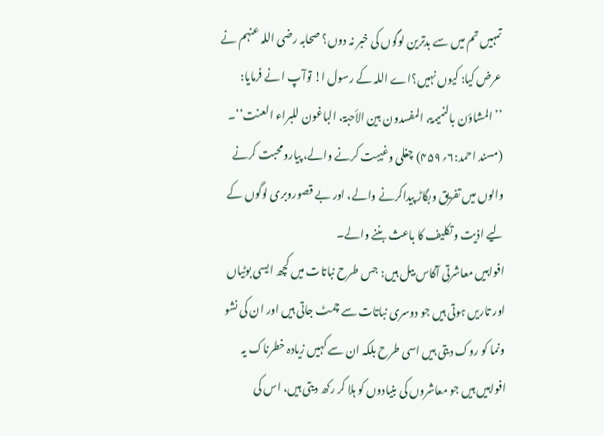تمہیں تم میں سے بدترین لوگوں کی خبر نہ دوں؟ صحابہ رضی اللہ عنہم نے عرض کیا: کیوں نہیں؟اے اللہ کے رسول ا! توآپ ا نے فرمایا: ’’المشاؤن بالنمیمۃ، المفسدون بین الأحبۃ، الباغون للبراء العنت‘‘۔ (مسند احمد:۶؍۴۵۹) چغلی وغیبت کرنے والے، پیارومحبت کرنے والوں میں تفریق وبگاڑ پیداکرنے والے، اور بے قصوروبری لوگوں کے لیے اذیت وتکلیف کا باعث بننے والے۔
افواہیں معاشرتی آکاس بیل ہیں: جس طرح نباتات میں کچھ ایسی بوٹیاں اور تاریں ہوتی ہیں جو دوسری نباتات سے چمٹ جاتی ہیں اور ان کی نشو ونما کو روک دیتی ہیں اسی طرح بلکہ ان سے کہیں زیادہ خطرناک یہ افواہیں ہیں جو معاشروں کی بنیادوں کو ہلا کر رکھ دیتی ہیں، اس کی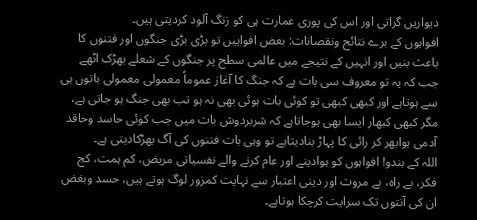دیواریں گراتی اور اس کی پوری عمارت ہی کو زنگ آلود کردیتی ہیں۔
افواہوں کے برے نتائج ونقصانات: بعض افواہیں تو بڑی بڑی جنگوں اور فتنوں کا باعث بنیں اور انہیں کے نتیجے میں عالمی سطح پر جنگوں کے شعلے بھڑک اٹھے جب کہ یہ تو معروف سی بات ہے کہ جنگ کا آغاز عموماً معمولی معمولی باتوں ہی سے ہوتاہے اور کبھی کبھی تو کوئی بات ہوئی بھی نہ ہو تب بھی جنگ ہو جاتی ہے، مگر کبھی کبھار ایسا بھی ہوجاتاہے کہ شربردوش بات میں جب کوئی حاسد وحاقد آدمی ہوابھر کر رائی کا پہاڑ بنادیتاہے تو وہی بات فتنوں کی آگ بھڑکادیتی ہے۔
اللہ کے بندو! افواہوں کو ہوادینے اور عام کرنے والے نفسیاتی مریض، کم ہمت، کج فکر، بے راہ، بے مروت اور دینی اعتبار سے نہایت کمزور لوگ ہوتے ہیں، حسد وبغض ان کی آنتوں تک سرایت کرچکا ہوتاہے۔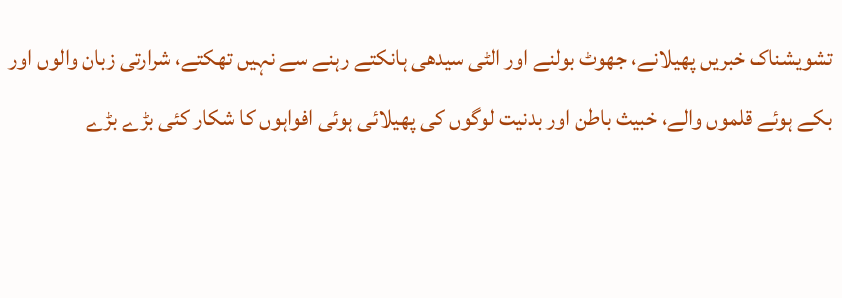تشویشناک خبریں پھیلانے، جھوٹ بولنے اور الٹی سیدھی ہانکتے رہنے سے نہیں تھکتے، شرارتی زبان والوں اور بکے ہوئے قلموں والے، خبیث باطن اور بدنیت لوگوں کی پھیلائی ہوئی افواہوں کا شکار کئی بڑے بڑے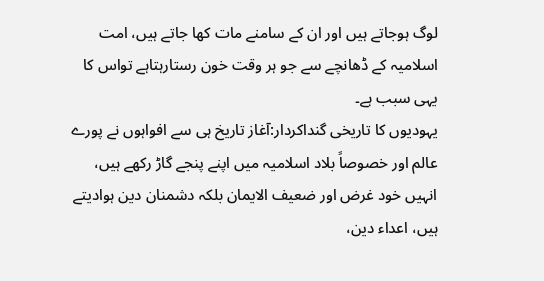لوگ ہوجاتے ہیں اور ان کے سامنے مات کھا جاتے ہیں، امت اسلامیہ کے ڈھانچے سے جو ہر وقت خون رستارہتاہے تواس کا یہی سبب ہے۔
یہودیوں کا تاریخی گنداکردار:آغاز تاریخ ہی سے افواہوں نے پورے عالم اور خصوصاً بلاد اسلامیہ میں اپنے پنجے گاڑ رکھے ہیں، انہیں خود غرض اور ضعیف الایمان بلکہ دشمنان دین ہوادیتے ہیں، اعداء دین،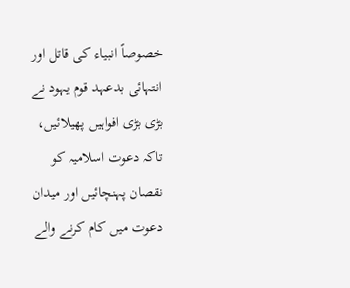خصوصاً انبیاء کی قاتل اور انتہائی بدعہد قوم یہود نے بڑی بڑی افواہیں پھیلائیں، تاکہ دعوت اسلامیہ کو نقصان پہنچائیں اور میدان دعوت میں کام کرنے والے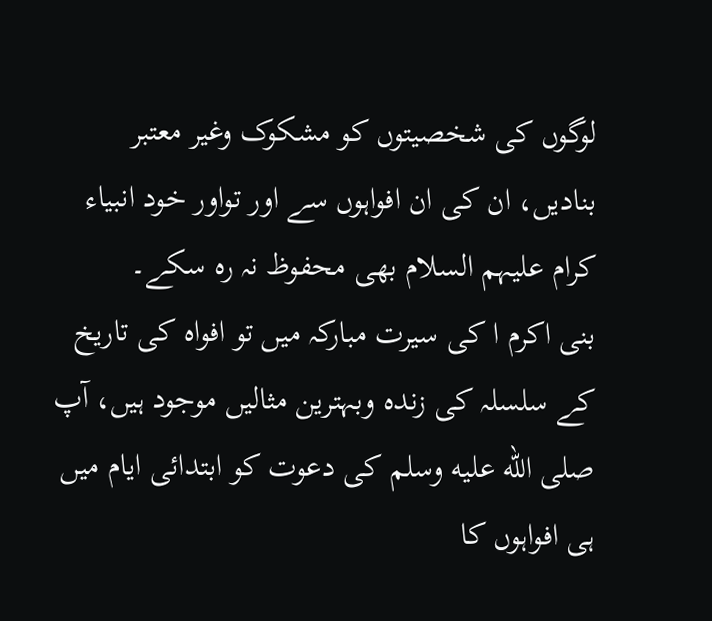لوگوں کی شخصیتوں کو مشکوک وغیر معتبر بنادیں، ان کی ان افواہوں سے اور تواور خود انبیاء کرام علیہم السلام بھی محفوظ نہ رہ سکے۔
بنی اکرم ا کی سیرت مبارکہ میں تو افواہ کی تاریخ کے سلسلہ کی زندہ وبہترین مثالیں موجود ہیں، آپ صلى الله عليه وسلم کی دعوت کو ابتدائی ایام میں ہی افواہوں کا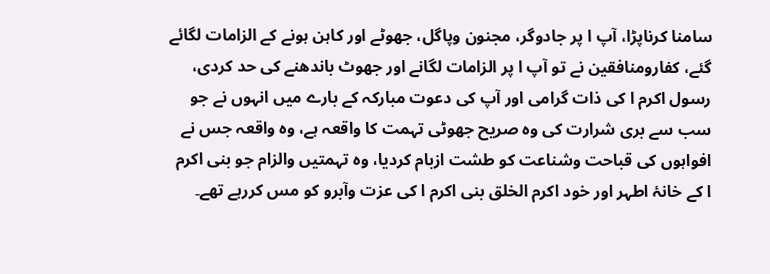سامنا کرناپڑا، آپ ا پر جادوگر، مجنون وپاگل، جھوٹے اور کاہن ہونے کے الزامات لگائے گئے، کفارومنافقین نے تو آپ ا پر الزامات لگانے اور جھوٹ باندھنے کی حد کردی، رسول اکرم ا کی ذات گرامی اور آپ کی دعوت مبارکہ کے بارے میں انہوں نے جو سب سے بری شرارت کی وہ صریح جھوٹی تہمت کا واقعہ ہے، وہ واقعہ جس نے افواہوں کی قباحت وشناعت کو طشت ازبام کردیا، وہ تہمتیں والزام جو بنی اکرم ا کے خانۂ اطہر اور خود اکرم الخلق بنی اکرم ا کی عزت وآبرو کو مس کررہے تھے۔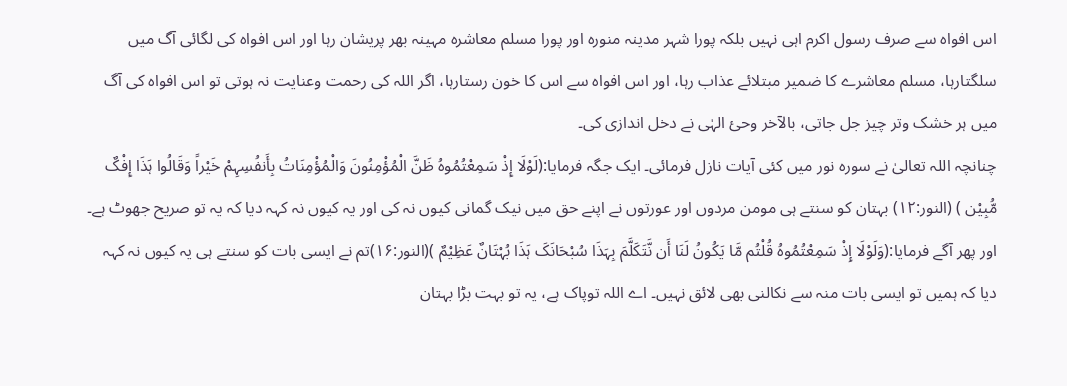اس افواہ سے صرف رسول اکرم اہی نہیں بلکہ پورا شہر مدینہ منورہ اور پورا مسلم معاشرہ مہینہ بھر پریشان رہا اور اس افواہ کی لگائی آگ میں سلگتارہا، مسلم معاشرے کا ضمیر مبتلائے عذاب رہا، اور اس افواہ سے اس کا خون رستارہا، اگر اللہ کی رحمت وعنایت نہ ہوتی تو اس افواہ کی آگ میں ہر خشک وتر چیز جل جاتی، بالآخر وحئ الہٰی نے دخل اندازی کی۔
چنانچہ اللہ تعالیٰ نے سورہ نور میں کئی آیات نازل فرمائی۔ ایک جگہ فرمایا:(لَوْلَا إِذْ سَمِعْتُمُوہُ ظَنَّ الْمُؤْمِنُونَ وَالْمُؤْمِنَاتُ بِأَنفُسِہِمْ خَیْراً وَقَالُوا ہَذَا إِفْکٌ مُّبِیْن ) (النور:۱۲) بہتان کو سنتے ہی مومن مردوں اور عورتوں نے اپنے حق میں نیک گمانی کیوں نہ کی اور یہ کیوں نہ کہہ دیا کہ یہ تو صریح جھوٹ ہے۔ اور پھر آگے فرمایا:(وَلَوْلَا إِذْ سَمِعْتُمُوہُ قُلْتُم مَّا یَکُونُ لَنَا أَن نَّتَکَلَّمَ بِہَذَا سُبْحَانَکَ ہَذَا بُہْتَانٌ عَظِیْمٌ )(النور:۱۶)تم نے ایسی بات کو سنتے ہی یہ کیوں نہ کہہ دیا کہ ہمیں تو ایسی بات منہ سے نکالنی بھی لائق نہیں۔ اے اللہ توپاک ہے، یہ تو بہت بڑا بہتان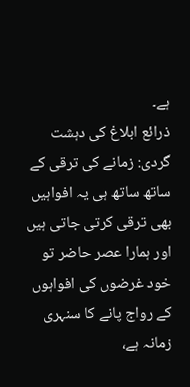ہے۔
ذرائع ابلاغ کی دہشت گردی: زمانے کی ترقی کے ساتھ ساتھ ہی یہ افواہیں بھی ترقی کرتی جاتی ہیں اور ہمارا عصر حاضر تو خود غرضوں کی افواہوں کے رواج پانے کا سنہری زمانہ ہے،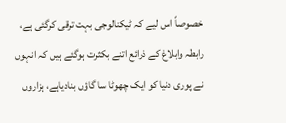خصوصاً اس لیے کہ ٹیکنالوجی بہت ترقی کرگئی ہے، رابطہ وابلاغ کے ذرائع اتنے بکثرت ہوگئے ہیں کہ انہوں نے پوری دنیا کو ایک چھوٹا سا گاؤں بنادیاہے، ہزاروں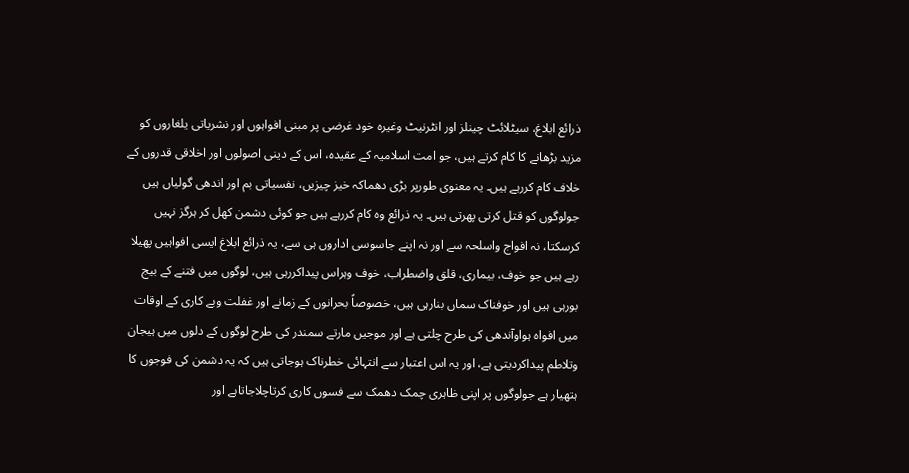ذرائع ابلاغ، سیٹلائٹ چینلز اور انٹرنیٹ وغیرہ خود غرضی پر مبنی افواہوں اور نشریاتی یلغاروں کو مزید بڑھانے کا کام کرتے ہیں، جو امت اسلامیہ کے عقیدہ، اس کے دینی اصولوں اور اخلاقی قدروں کے خلاف کام کررہے ہیں۔ یہ معنوی طورپر بڑی دھماکہ خیز چیزیں، نفسیاتی بم اور اندھی گولیاں ہیں جولوگوں کو قتل کرتی پھرتی ہیں۔ یہ ذرائع وہ کام کررہے ہیں جو کوئی دشمن کھل کر ہرگز نہیں کرسکتا، نہ افواج واسلحہ سے اور نہ اپنے جاسوسی اداروں ہی سے، یہ ذرائع ابلاغ ایسی افواہیں پھیلا رہے ہیں جو خوف، بیماری، قلق واضطراب، خوف وہراس پیداکررہی ہیں، لوگوں میں فتنے کے بیج بورہی ہیں اور خوفناک سماں بنارہی ہیں، خصوصاً بحرانوں کے زمانے اور غفلت وبے کاری کے اوقات میں افواہ ہواوآندھی کی طرح چلتی ہے اور موجیں مارتے سمندر کی طرح لوگوں کے دلوں میں ہیجان وتلاطم پیداکردیتی ہے، اور یہ اس اعتبار سے انتہائی خطرناک ہوجاتی ہیں کہ یہ دشمن کی فوجوں کا ہتھیار ہے جولوگوں پر اپنی ظاہری چمک دھمک سے فسوں کاری کرتاچلاجاتاہے اور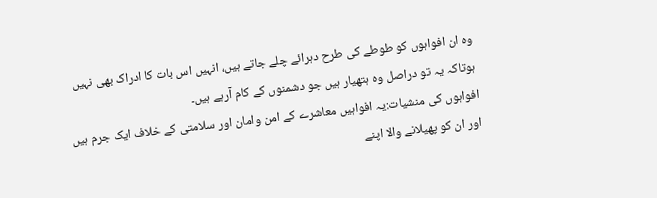وہ ان افواہوں کو طوطے کی طرح دہرائے چلے جاتے ہیں، انہیں اس بات کا ادراک بھی نہیں ہوتاکہ یہ تو دراصل وہ ہتھیار ہیں جو دشمنوں کے کام آرہے ہیں۔
افواہوں کی منشیات:یہ افواہیں معاشرے کے امن وامان اور سلامتی کے خلاف ایک جرم ہیں اور ان کو پھیلانے والا اپنے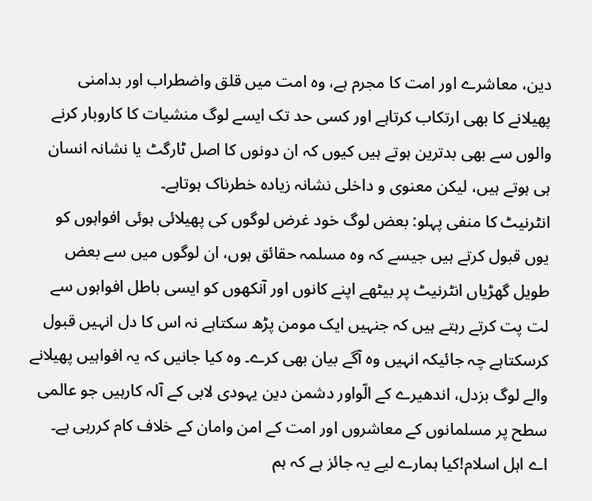دین، معاشرے اور امت کا مجرم ہے، وہ امت میں قلق واضطراب اور بدامنی پھیلانے کا بھی ارتکاب کرتاہے اور کسی حد تک ایسے لوگ منشیات کا کاروبار کرنے والوں سے بھی بدترین ہوتے ہیں کیوں کہ ان دونوں کا اصل ٹارگٹ یا نشانہ انسان ہی ہوتے ہیں، لیکن معنوی و داخلی نشانہ زیادہ خطرناک ہوتاہے۔
انٹرنیٹ کا منفی پہلو: بعض لوگ خود غرض لوگوں کی پھیلائی ہوئی افواہوں کو یوں قبول کرتے ہیں جیسے کہ وہ مسلمہ حقائق ہوں، ان لوگوں میں سے بعض طویل گھڑیاں انٹرنیٹ پر بیٹھے اپنے کانوں اور آنکھوں کو ایسی باطل افواہوں سے لت پت کرتے رہتے ہیں کہ جنہیں ایک مومن پڑھ سکتاہے نہ اس کا دل انہیں قبول کرسکتاہے چہ جائیکہ انہیں وہ آگے بیان بھی کرے۔ وہ کیا جانیں کہ یہ افواہیں پھیلانے والے لوگ بزدل، اندھیرے کے الّواور دشمن دین یہودی لابی کے آلہ کارہیں جو عالمی سطح پر مسلمانوں کے معاشروں اور امت کے امن وامان کے خلاف کام کررہی ہے۔
اے اہل اسلام!کیا ہمارے لیے یہ جائز ہے کہ ہم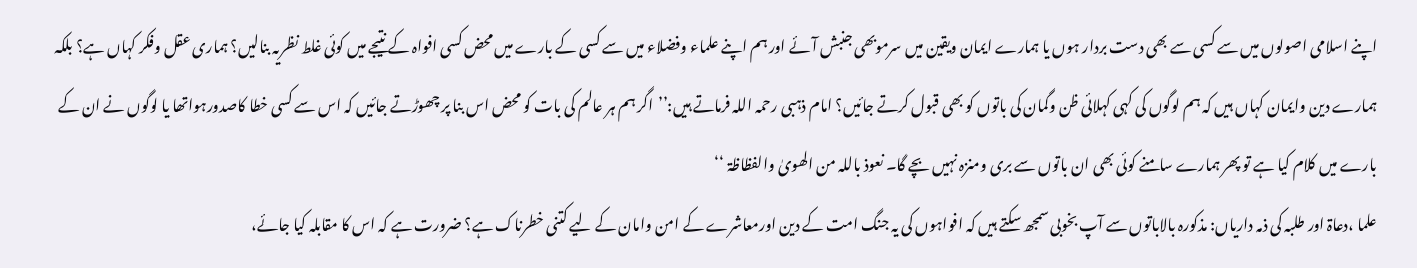اپنے اسلامی اصولوں میں سے کسی سے بھی دست بردار ہوں یا ہمارے ایمان ویقین میں سرموبھی جنبش آئے اور ہم اپنے علماء وفضلاء میں سے کسی کے بارے میں محض کسی افواہ کے نتیجے میں کوئی غلط نظریہ بنالیں؟ ہماری عقل وفکر کہاں ہے؟ بلکہ ہمارے دین وایمان کہاں ہیں کہ ہم لوگوں کی کہی کہلائی ظن وگمان کی باتوں کو بھی قبول کرتے جائیں؟ امام ذہبی رحمہ اللہ فرماتے ہیں:’’اگر ہم ہر عالم کی بات کو محض اس بنا پر چھوڑتے جائیں کہ اس سے کسی خطا کاصدورہواتھا یا لوگوں نے ان کے بارے میں کلام کیا ہے تو پھر ہمارے سامنے کوئی بھی ان باتوں سے بری ومنزہ نہیں بچے گا۔ نعوذ باللہ من الھویٰ والفظاظۃ ‘‘
علما ،دعاۃ اور طلبہ کی ذمہ داریاں: مذکورہ بالاباتوں سے آپ بخوبی سمجھ سکتے ہیں کہ افواہوں کی یہ جنگ امت کے دین اورمعاشرے کے امن وامان کے لیے کتنی خطرناک ہے؟ ضرورت ہے کہ اس کا مقابلہ کیا جائے،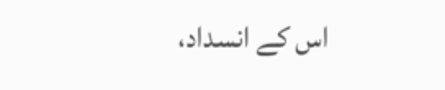اس کے انسداد،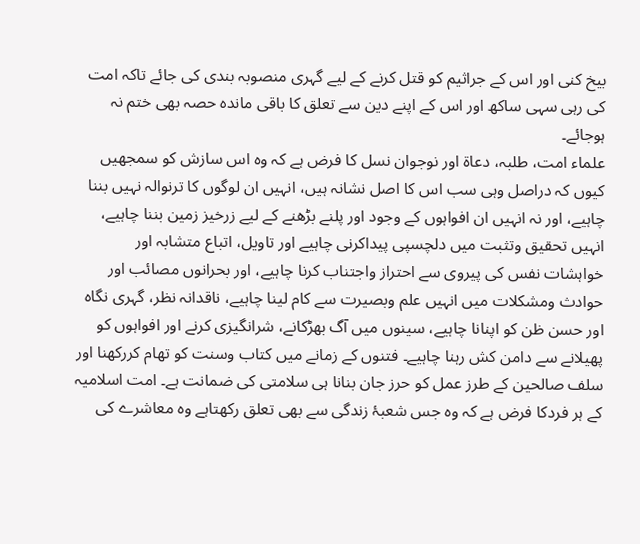بیخ کنی اور اس کے جراثیم کو قتل کرنے کے لیے گہری منصوبہ بندی کی جائے تاکہ امت کی رہی سہی ساکھ اور اس کے اپنے دین سے تعلق کا باقی ماندہ حصہ بھی ختم نہ ہوجائے۔
علماء امت، طلبہ، دعاۃ اور نوجوان نسل کا فرض ہے کہ وہ اس سازش کو سمجھیں کیوں کہ دراصل وہی سب اس کا اصل نشانہ ہیں، انہیں ان لوگوں کا ترنوالہ نہیں بننا چاہیے، اور نہ انہیں ان افواہوں کے وجود اور پلنے بڑھنے کے لیے زرخیز زمین بننا چاہیے، انہیں تحقیق وتثبت میں دلچسپی پیداکرنی چاہیے اور تاویل، اتباع متشابہ اور خواہشات نفس کی پیروی سے احتراز واجتناب کرنا چاہیے، اور بحرانوں مصائب اور حوادث ومشکلات میں انہیں علم وبصیرت سے کام لینا چاہیے، ناقدانہ نظر، گہری نگاہ اور حسن ظن کو اپنانا چاہیے، سینوں میں آگ بھڑکانے، شرانگیزی کرنے اور افواہوں کو پھیلانے سے دامن کش رہنا چاہیے۔ فتنوں کے زمانے میں کتاب وسنت کو تھام کررکھنا اور سلف صالحین کے طرز عمل کو حرز جان بنانا ہی سلامتی کی ضمانت ہے۔ امت اسلامیہ کے ہر فردکا فرض ہے کہ وہ جس شعبۂ زندگی سے بھی تعلق رکھتاہے وہ معاشرے کی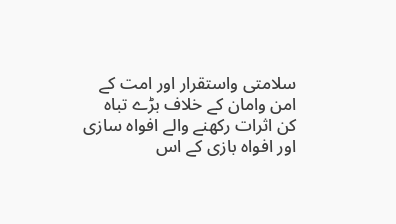سلامتی واستقرار اور امت کے امن وامان کے خلاف بڑے تباہ کن اثرات رکھنے والے افواہ سازی اور افواہ بازی کے اس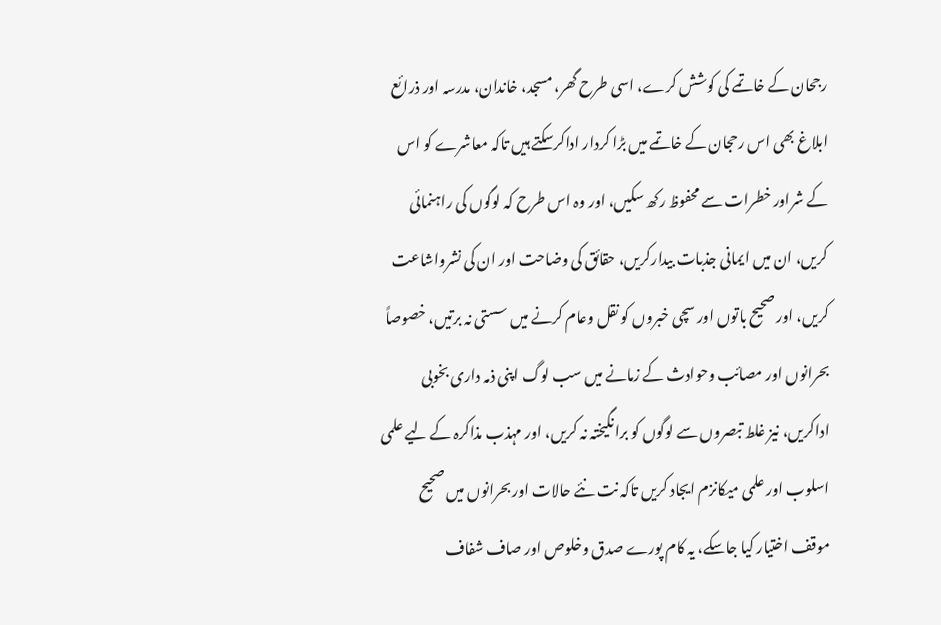رجحان کے خاتمے کی کوشش کرے، اسی طرح گھر، مسجد، خاندان، مدرسہ اور ذرائع ابلاغ بھی اس رحجان کے خاتمے میں بڑا کردار اداکرسکتے ہیں تاکہ معاشرے کو اس کے شراور خطرات سے محفوظ رکھ سکیں، اور وہ اس طرح کہ لوگوں کی راہنمائی کریں، ان میں ایمانی جذبات بیدارکریں، حقائق کی وضاحت اور ان کی نشرواشاعت کریں، اور صحیح باتوں اور سچی خبروں کو نقل وعام کرنے میں سستی نہ برتیں، خصوصاً بحرانوں اور مصائب وحوادث کے زمانے میں سب لوگ اپنی ذمہ داری بخوبی اداکریں، نیز غلط تبصروں سے لوگوں کو برانگیختہ نہ کریں، اور مہذب مذاکرہ کے لیے علمی اسلوب اور علمی میکانزم ایجاد کریں تاکہ نت نئے حالات اور بحرانوں میں صحیح موقف اختیار کیا جاسکے، یہ کام پورے صدق وخلوص اور صاف شفاف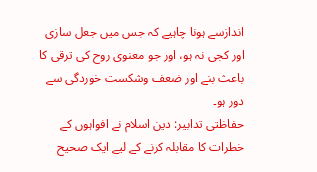اندازسے ہونا چاہیے کہ جس میں جعل سازی اور کجی نہ ہو، اور جو معنوی روح کی ترقی کا باعث بنے اور ضعف وشکست خوردگی سے دور ہو۔
حفاظتی تدابیر: دین اسلام نے افواہوں کے خطرات کا مقابلہ کرنے کے لیے ایک صحیح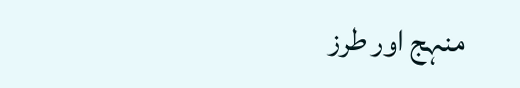منہج اور طرز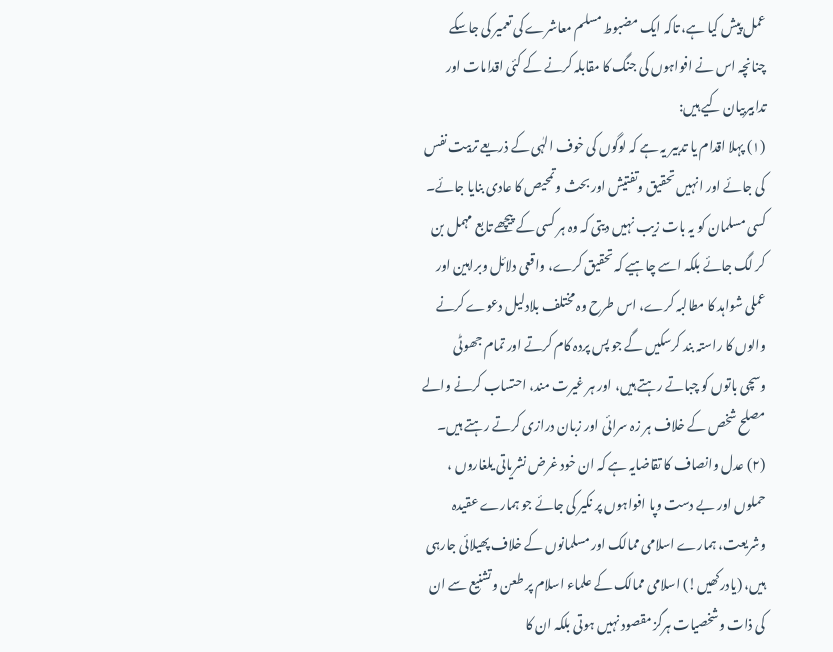عمل پیش کیا ہے، تاکہ ایک مضبوط مسلم معاشرے کی تعمیر کی جاسکے چنانچہ اس نے افواہوں کی جنگ کا مقابلہ کرنے کے کئی اقدامات اور تدابیربیان کیے ہیں:
(۱) پہلا اقدام یا تدبیر یہ ہے کہ لوگوں کی خوف الہٰی کے ذریعے تربیت نفس کی جائے اور انہیں تحقیق وتفتیش اور بحث وتمحیص کا عادی بنایا جائے۔ کسی مسلمان کو یہ بات زیب نہیں دیتی کہ وہ ہر کسی کے پیچھے تابع مہمل بن کر لگ جائے بلکہ اسے چاہیے کہ تحقیق کرے، واقعی دلائل وبراہین اور عملی شواہد کا مطالبہ کرے، اس طرح وہ مختلف بلادلیل دعوے کرنے والوں کا راستہ بند کرسکیں گے جو پس پردہ کام کرتے اور تمام جھوٹی وسچی باتوں کو چباتے رہتے ہیں، اور ہر غیرت مند، احتساب کرنے والے مصلح شخص کے خلاف ہر زہ سرائی اور زبان درازی کرتے رہتے ہیں۔
(۲) عدل وانصاف کا تقاضایہ ہے کہ ان خود غرض نشریاتی یلغاروں ، حملوں اور بے دست وپا افواہوں پر نکیر کی جائے جو ہمارے عقیدہ وشریعت، ہمارے اسلامی ممالک اور مسلمانوں کے خلاف پھیلائی جارہی ہیں، (یادرکھیں!) اسلامی ممالک کے علماء اسلام پر طعن وتشنیع سے ان کی ذات وشخصیات ہرگز مقصود نہیں ہوتی بلکہ ان کا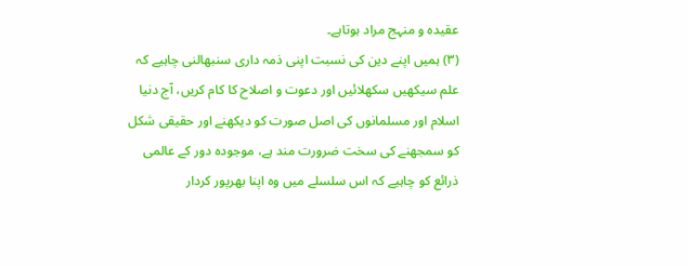عقیدہ و منہج مراد ہوتاہے۔
(۳) ہمیں اپنے دین کی نسبت اپنی ذمہ داری سنبھالنی چاہیے کہ علم سیکھیں سکھلائیں اور دعوت و اصلاح کا کام کریں، آج دنیا اسلام اور مسلمانوں کی اصل صورت کو دیکھنے اور حقیقی شکل کو سمجھنے کی سخت ضرورت مند ہے، موجودہ دور کے عالمی ذرائع کو چاہیے کہ اس سلسلے میں وہ اپنا بھرپور کردار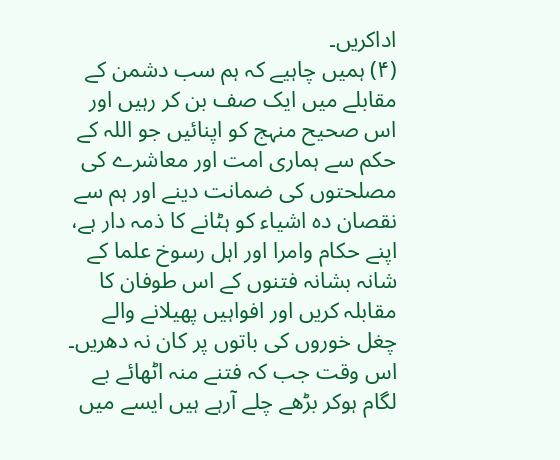اداکریں۔
(۴) ہمیں چاہیے کہ ہم سب دشمن کے مقابلے میں ایک صف بن کر رہیں اور اس صحیح منہج کو اپنائیں جو اللہ کے حکم سے ہماری امت اور معاشرے کی مصلحتوں کی ضمانت دینے اور ہم سے نقصان دہ اشیاء کو ہٹانے کا ذمہ دار ہے، اپنے حکام وامرا اور اہل رسوخ علما کے شانہ بشانہ فتنوں کے اس طوفان کا مقابلہ کریں اور افواہیں پھیلانے والے چغل خوروں کی باتوں پر کان نہ دھریں۔
اس وقت جب کہ فتنے منہ اٹھائے بے لگام ہوکر بڑھے چلے آرہے ہیں ایسے میں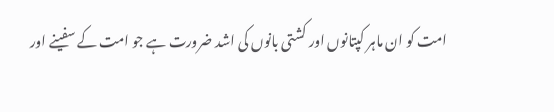امت کو ان ماہر کپتانوں اور کشتی بانوں کی اشد ضرورت ہے جو امت کے سفینے اور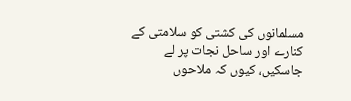مسلمانوں کی کشتی کو سلامتی کے کنارے اور ساحل نجات پر لے جاسکیں، کیوں کہ ملاحوں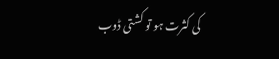کی کثرت ہو تو کشتی ڈوب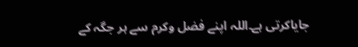جایاکرتی ہے۔اللہ اپنے فضل وکرم سے ہر جگہ کے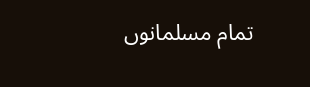تمام مسلمانوں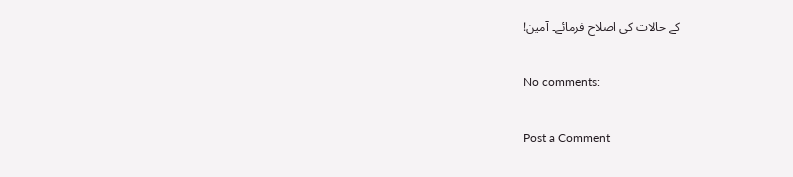کے حالات کی اصلاح فرمائے۔ آمین!

No comments:

Post a Comment